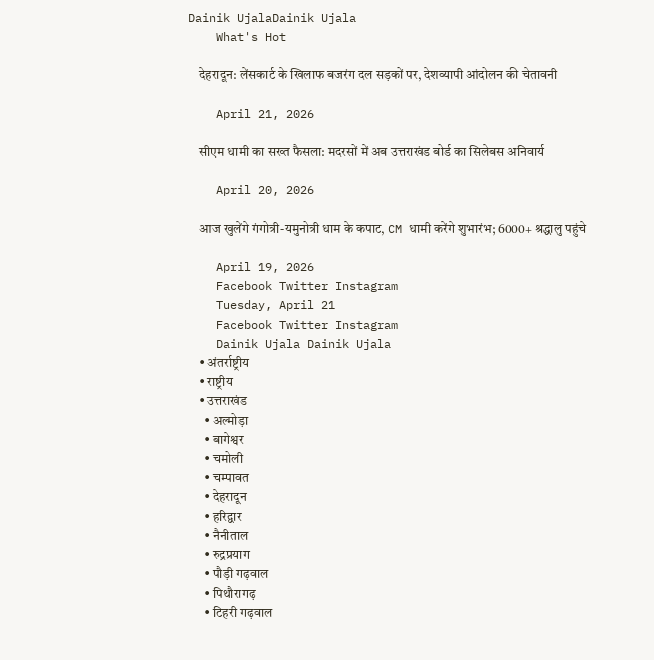Dainik UjalaDainik Ujala
    What's Hot

    देहरादून: लेंसकार्ट के खिलाफ बजरंग दल सड़कों पर, देशव्यापी आंदोलन की चेतावनी

    April 21, 2026

    सीएम धामी का सख्त फैसला: मदरसों में अब उत्तराखंड बोर्ड का सिलेबस अनिवार्य

    April 20, 2026

    आज खुलेंगे गंगोत्री-यमुनोत्री धाम के कपाट, CM धामी करेंगे शुभारंभ; 6000+ श्रद्धालु पहुंचे

    April 19, 2026
    Facebook Twitter Instagram
    Tuesday, April 21
    Facebook Twitter Instagram
    Dainik Ujala Dainik Ujala
    • अंतर्राष्ट्रीय
    • राष्ट्रीय
    • उत्तराखंड
      • अल्मोड़ा
      • बागेश्वर
      • चमोली
      • चम्पावत
      • देहरादून
      • हरिद्वार
      • नैनीताल
      • रुद्रप्रयाग
      • पौड़ी गढ़वाल
      • पिथौरागढ़
      • टिहरी गढ़वाल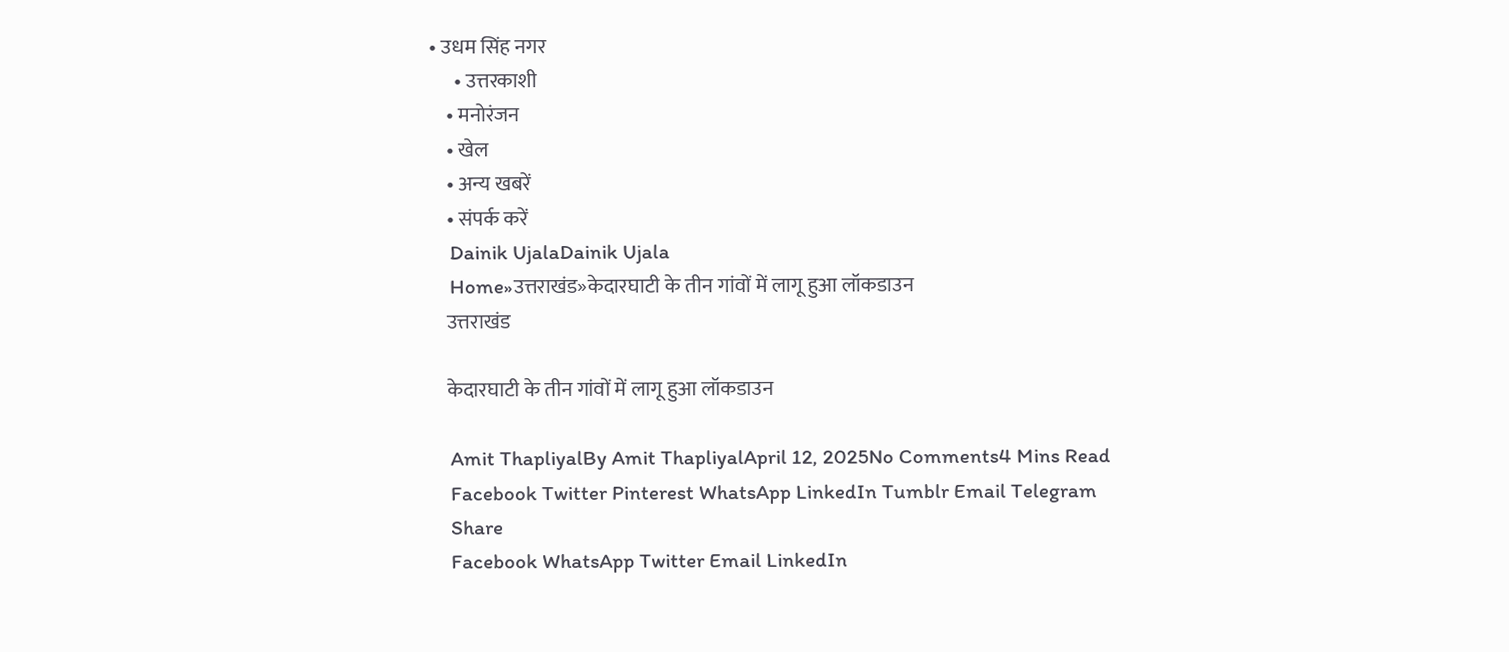• उधम सिंह नगर
      • उत्तरकाशी
    • मनोरंजन
    • खेल
    • अन्य खबरें
    • संपर्क करें
    Dainik UjalaDainik Ujala
    Home»उत्तराखंड»केदारघाटी के तीन गांवों में लागू हुआ लॉकडाउन
    उत्तराखंड

    केदारघाटी के तीन गांवों में लागू हुआ लॉकडाउन

    Amit ThapliyalBy Amit ThapliyalApril 12, 2025No Comments4 Mins Read
    Facebook Twitter Pinterest WhatsApp LinkedIn Tumblr Email Telegram
    Share
    Facebook WhatsApp Twitter Email LinkedIn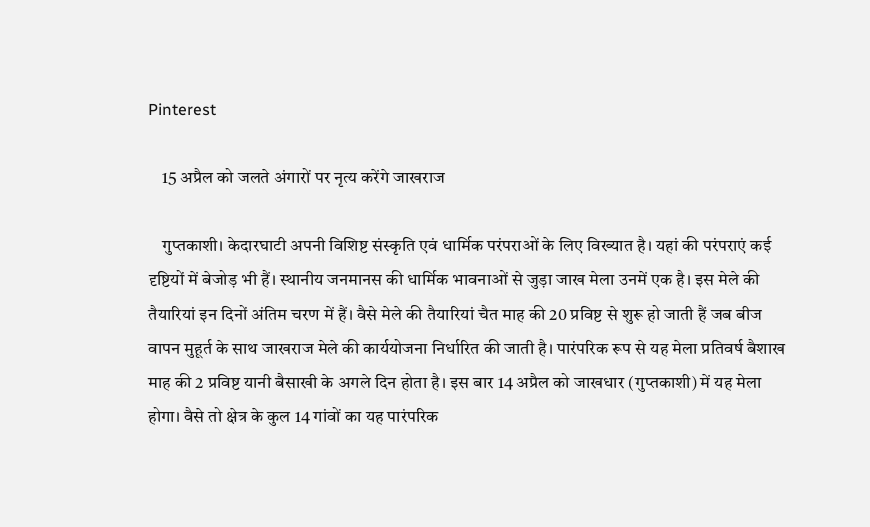Pinterest

    15 अप्रैल को जलते अंगारों पर नृत्य करेंगे जाखराज

    गुप्तकाशी। केदारघाटी अपनी विशिष्ट संस्कृति एवं धार्मिक परंपराओं के लिए विख्यात है। यहां की परंपराएं कई दृष्टियों में बेजोड़ भी हैं। स्थानीय जनमानस की धार्मिक भावनाओं से जुड़ा जाख मेला उनमें एक है। इस मेले की तैयारियां इन दिनों अंतिम चरण में हैं। वैसे मेले की तैयारियां चैत माह की 20 प्रविष्ट से शुरू हो जाती हैं जब बीज वापन मुहूर्त के साथ जाखराज मेले की कार्ययोजना निर्धारित की जाती है। पारंपरिक रूप से यह मेला प्रतिवर्ष बैशाख माह की 2 प्रविष्ट यानी बैसाखी के अगले दिन होता है। इस बार 14 अप्रैल को जाखधार (गुप्तकाशी) में यह मेला होगा। वैसे तो क्षेत्र के कुल 14 गांवों का यह पारंपरिक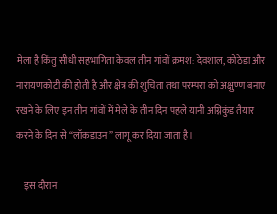मेला है किंतु सीधी सहभागिता केवल तीन गांवों क्रमश: देवशाल, कोठेडा और नारायणकोटी की होती है और क्षेत्र की शुचिता तथा परम्परा को अक्षुण्ण बनाए रखने के लिए इन तीन गांवों में मेले के तीन दिन पहले यानी अग्निकुंड तैयार करने के दिन से “लॉकडाउन” लागू कर दिया जाता है।

    इस दौरान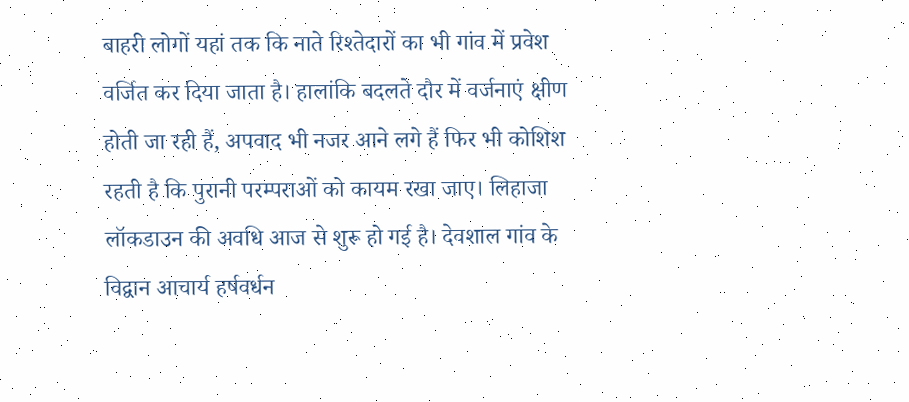बाहरी लोगों यहां तक कि नाते रिश्तेदारों का भी गांव में प्रवेश वर्जित कर दिया जाता है। हालांकि बदलते दौर में वर्जनाएं क्षीण होती जा रही हैं, अपवाद भी नजर आने लगे हैं फिर भी कोशिश रहती है कि पुरानी परम्पराओं को कायम रखा जाए। लिहाजा लॉकडाउन की अवधि आज से शुरू हो गई है। देवशाल गांव के विद्वान आचार्य हर्षवर्धन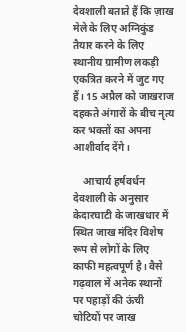देवशाली बताते हैं कि ज़ाख मेले के लिए अग्निकुंड तैयार करने के लिए स्थानीय ग्रामीण लकड़ी एकत्रित करने में जुट गए हैं। 15 अप्रैल को जाखराज दहकते अंगारों के बीच नृत्य कर भक्तों का अपना आशीर्वाद देंगे।

    आचार्य हर्षवर्धन देवशाली के अनुसार केदारघाटी के जाखधार में स्थित जाख मंदिर विशेष रूप से लोगों के लिए काफी महत्वपूर्ण है। वैसे गढ़वाल में अनेक स्थानों पर पहाड़ों की ऊंची चोटियों पर जाख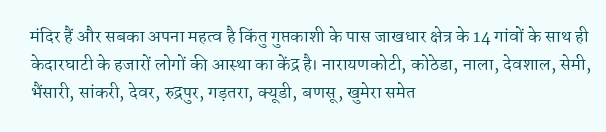मंदिर हैं और सबका अपना महत्व है किंतु गुप्तकाशी के पास जाखधार क्षेत्र के 14 गांवों के साथ ही केदारघाटी के हजारों लोगों की आस्था का केंद्र है। नारायणकोटी, कोठेडा, नाला, देवशाल, सेमी, भैंसारी, सांकरी, देवर, रुद्रपुर, गड़तरा, क्यूडी, बणसू, खुमेरा समेत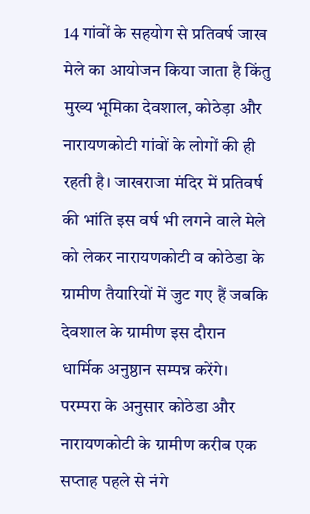14 गांवों के सहयोग से प्रतिवर्ष जाख मेले का आयोजन किया जाता है किंतु मुख्य भूमिका देवशाल, कोठेड़ा और नारायणकोटी गांवों के लोगों की ही रहती है। जाखराजा मंदिर में प्रतिवर्ष की भांति इस वर्ष भी लगने वाले मेले को लेकर नारायणकोटी व कोठेडा के ग्रामीण तैयारियों में जुट गए हैं जबकि देवशाल के ग्रामीण इस दौरान धार्मिक अनुष्ठान सम्पन्न करेंगे। परम्परा के अनुसार कोठेडा और नारायणकोटी के ग्रामीण करीब एक सप्ताह पहले से नंगे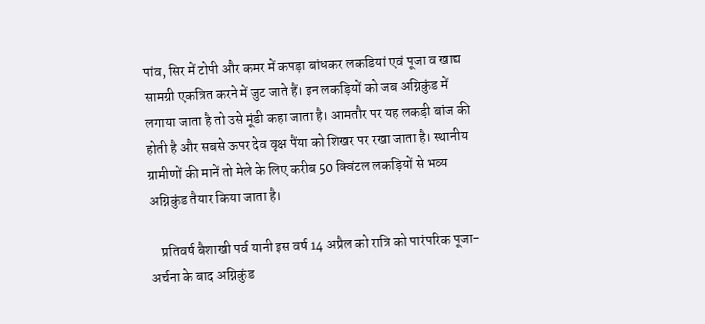पांव, सिर में टोपी और कमर में कपड़ा बांधकर लकडियां एवं पूजा व खाद्य सामग्री एकत्रित करने में जुट जाते हैं। इन लकड़ियों को जब अग्निकुंड में लगाया जाता है तो उसे मूंडी कहा जाता है। आमतौर पर यह लकड़ी बांज की होती है और सबसे ऊपर देव वृक्ष पैंया को शिखर पर रखा जाता है। स्थानीय ग्रामीणों की मानें तो मेले के लिए करीब 50 क्विंटल लकड़ियों से भव्य अग्निकुंड तैयार किया जाता है।

    प्रतिवर्ष बैशाखी पर्व यानी इस वर्ष 14 अप्रैल को रात्रि को पारंपरिक पूजा-अर्चना के बाद अग्निकुंड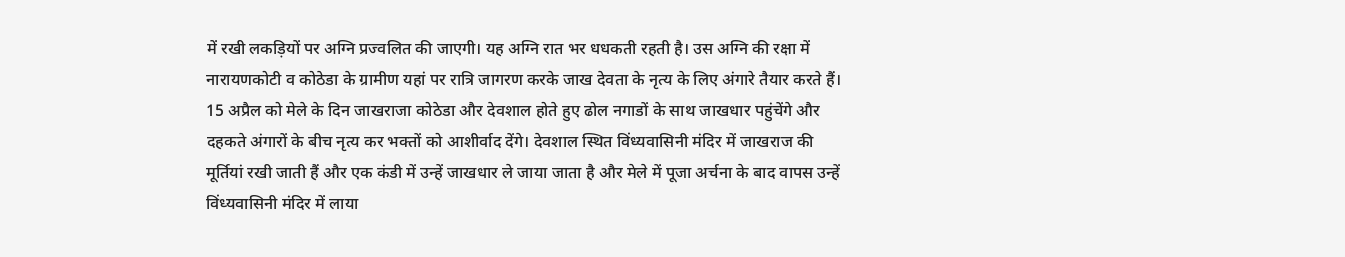में रखी लकड़ियों पर अग्नि प्रज्वलित की जाएगी। यह अग्नि रात भर धधकती रहती है। उस अग्नि की रक्षा में नारायणकोटी व कोठेडा के ग्रामीण यहां पर रात्रि जागरण करके जाख देवता के नृत्य के लिए अंगारे तैयार करते हैं। 15 अप्रैल को मेले के दिन जाखराजा कोठेडा और देवशाल होते हुए ढोल नगाडों के साथ जाखधार पहुंचेंगे और दहकते अंगारों के बीच नृत्य कर भक्तों को आशीर्वाद देंगे। देवशाल स्थित विंध्यवासिनी मंदिर में जाखराज की मूर्तियां रखी जाती हैं और एक कंडी में उन्हें जाखधार ले जाया जाता है और मेले में पूजा अर्चना के बाद वापस उन्हें विंध्यवासिनी मंदिर में लाया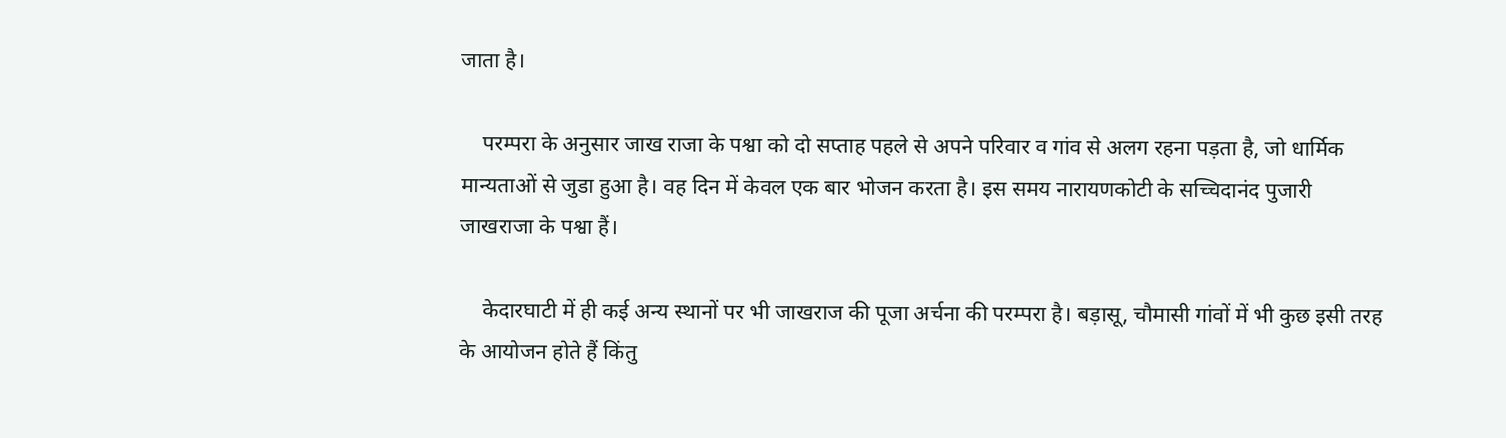जाता है।

    परम्परा के अनुसार जाख राजा के पश्वा को दो सप्ताह पहले से अपने परिवार व गांव से अलग रहना पड़ता है, जो धार्मिक मान्यताओं से जुडा हुआ है। वह दिन में केवल एक बार भोजन करता है। इस समय नारायणकोटी के सच्चिदानंद पुजारी जाखराजा के पश्वा हैं।

    केदारघाटी में ही कई अन्य स्थानों पर भी जाखराज की पूजा अर्चना की परम्परा है। बड़ासू, चौमासी गांवों में भी कुछ इसी तरह के आयोजन होते हैं किंतु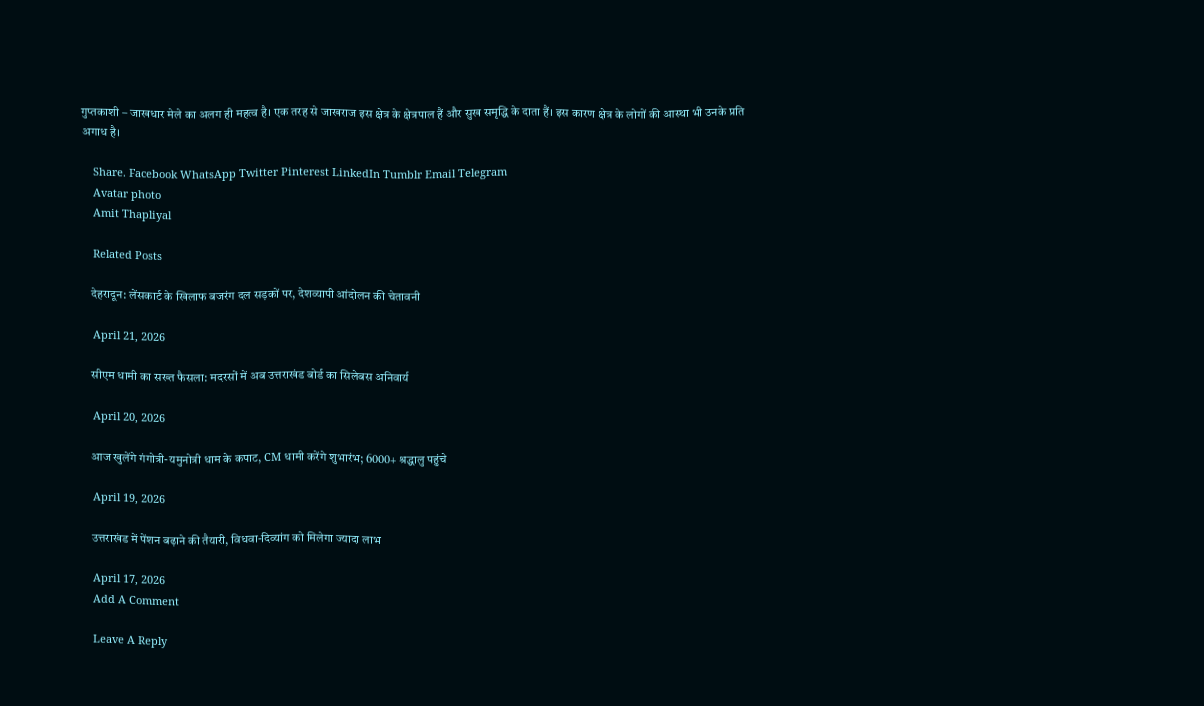गुप्तकाशी – जाखधार मेले का अलग ही महत्व है। एक तरह से जाखराज इस क्षेत्र के क्षेत्रपाल हैं और सुख समृद्धि के दाता हैं। इस कारण क्षेत्र के लोगों की आस्था भी उनके प्रति अगाध है।

    Share. Facebook WhatsApp Twitter Pinterest LinkedIn Tumblr Email Telegram
    Avatar photo
    Amit Thapliyal

    Related Posts

    देहरादून: लेंसकार्ट के खिलाफ बजरंग दल सड़कों पर, देशव्यापी आंदोलन की चेतावनी

    April 21, 2026

    सीएम धामी का सख्त फैसला: मदरसों में अब उत्तराखंड बोर्ड का सिलेबस अनिवार्य

    April 20, 2026

    आज खुलेंगे गंगोत्री-यमुनोत्री धाम के कपाट, CM धामी करेंगे शुभारंभ; 6000+ श्रद्धालु पहुंचे

    April 19, 2026

    उत्तराखंड में पेंशन बढ़ाने की तैयारी, विधवा-दिव्यांग को मिलेगा ज्यादा लाभ

    April 17, 2026
    Add A Comment

    Leave A Reply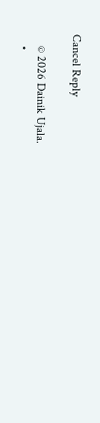Cancel Reply

    © 2026 Dainik Ujala.
    •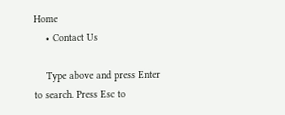Home
    • Contact Us

    Type above and press Enter to search. Press Esc to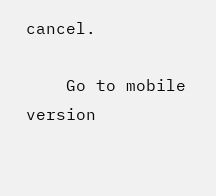cancel.

    Go to mobile version